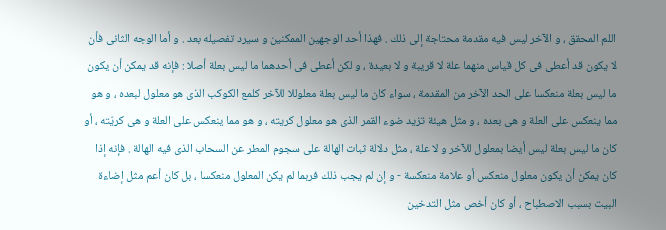اللم المحقق ، و الآخر ليس فيه مقدمة محتاجة إلى ذلك . فهذا أحد الوجهين الممكنين و سيرد تفصيله بعد . و أما الوجه الثانى فأن لا يكون قد أعطى فى كل قياس منهما علة لا قريبة و لا بعيدة ، و لكن أعطى فى أحدهما ما ليس بعلة أصلا : فإنه قد يمكن أن يكون ما ليس بعلة منعكسا على الحد الآخر من المقدمة ، سواء كان ما ليس بعلة معلوللا للآخر كلمع الكوكب الذى هو معلول لبعده ، و هو مما ينعكس على العلة و هى بعده ، و مثل هيئة تزيد ضوء القمر الذى هو معلول كريته ، و هو مما ينعكس على العلة و هى كريّته ، أو كان ما ليس بعلة ليس أيضا بمعلول للآخر و لا علة ، مثل دلالة ثبات الهالة على سجوم المطر عن السحاب الذى فيه الهالة . فإنه إذا كان يمكن أن يكون معلول منعكس أو علامة منعكسة - و إن لم يجب ذلك فربما لم يكن المعلول منعكسا ، بل كان أعم مثل إضاءة البيت بسبب الاصطباح ، أو كان أخص مثل التدخين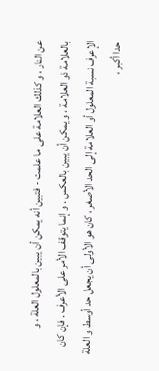عن النار ، و كذلك العلامة على ما علمت - فتبين أنه يمكن أن يبين بالمعلول العلة ، و بالعلامة ذو العلامة ، و يمكن أن يبين بالعكس . و إنما يتوقف الأمر على الأعرف . فإن كان الإعرف نسبة المعلول أو العلامة إلى الحد الأصغر ، كان هو الأولى أن يجعل حد أوسط و العلة حدا أكبر ،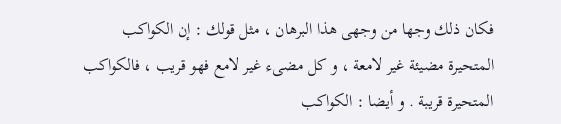فكان ذلك وجها من وجهى هذا البرهان ، مثل قولك : إن الكواكب المتحيرة مضيئة غير لامعة ، و كل مضىء غير لامع فهو قريب ، فالكواكب المتحيرة قريبة . و أيضا : الكواكب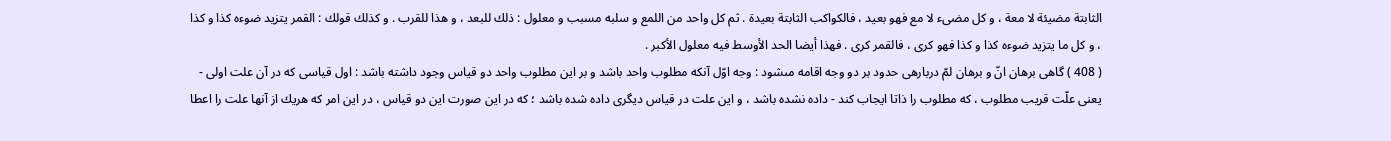الثابتة مضيئة لا معة ، و كل مضىء لا مع فهو بعيد ، فالكواكب الثابتة بعيدة . ثم كل واحد من اللمع و سلبه مسبب و معلول : ذلك للبعد ، و هذا للقرب . و كذلك قولك : القمر يتزيد ضوءه كذا و كذا ، و كل ما يتزيد ضوءه كذا و كذا فهو كرى ، فالقمر كرى . فهذا أيضا الحد الأوسط فيه معلول الأكبر .
( 408 ) گاهى برهان انّ و برهان لمّ دربارهى حدود بر دو وجه اقامه مىشود : وجه اوّل آنكه مطلوب واحد باشد و بر اين مطلوب واحد دو قياس وجود داشته باشد : اول قياسى كه در آن علت اولى - يعنى علّت قريب مطلوب ، كه مطلوب را ذاتا ايجاب كند - داده نشده باشد ، و اين علت در قياس ديگرى داده شده باشد ؛ كه در اين صورت اين دو قياس ، در اين امر كه هريك از آنها علت را اعطا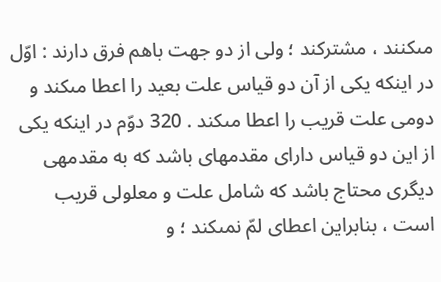مىكنند ، مشتركند ؛ ولى از دو جهت باهم فرق دارند : اوّل در اينكه يكى از آن دو قياس علت بعيد را اعطا مىكند و دومى علت قريب را اعطا مىكند . 320 دوّم در اينكه يكى از اين دو قياس داراى مقدمهاى باشد كه به مقدمهى ديگرى محتاج باشد كه شامل علت و معلولى قريب است ، بنابراين اعطاى لمّ نمىكند ؛ و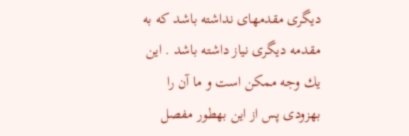ديگرى مقدمهاى نداشته باشد كه به مقدمه ديگرى نياز داشته باشد . اين يك وجه ممكن است و ما آن را بهزودى پس از اين بهطور مفصل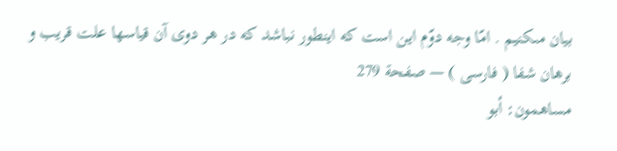بيان مىكنيم . امّا وجه دوّم اين است كه اينطور نباشد كه در هر دوى آن قياسها علت قريب و
برهان شفا ( فارسى ) — صفحة 279
مساهمون: أبو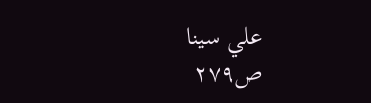علي سينا
ص٢٧٩